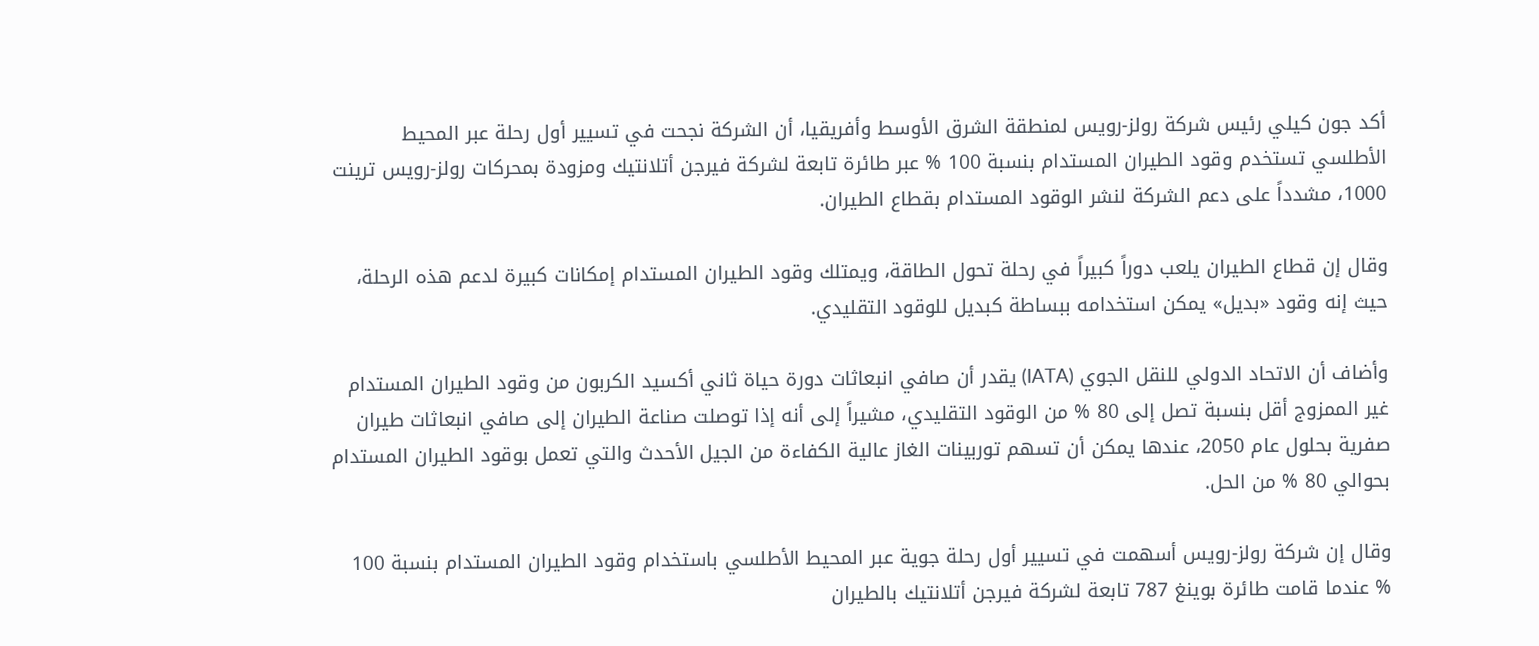أكد جون كيلي رئيس شركة رولز-رويس لمنطقة الشرق الأوسط وأفريقيا، أن الشركة نجحت في تسيير أول رحلة عبر المحيط الأطلسي تستخدم وقود الطيران المستدام بنسبة 100 % عبر طائرة تابعة لشركة فيرجن أتلانتيك ومزودة بمحركات رولز-رويس ترينت 1000، مشدداً على دعم الشركة لنشر الوقود المستدام بقطاع الطيران.

وقال إن قطاع الطيران يلعب دوراً كبيراً في رحلة تحول الطاقة، ويمتلك وقود الطيران المستدام إمكانات كبيرة لدعم هذه الرحلة، حيث إنه وقود «بديل» يمكن استخدامه ببساطة كبديل للوقود التقليدي.

وأضاف أن الاتحاد الدولي للنقل الجوي (IATA) يقدر أن صافي انبعاثات دورة حياة ثاني أكسيد الكربون من وقود الطيران المستدام غير الممزوج أقل بنسبة تصل إلى 80 % من الوقود التقليدي، مشيراً إلى أنه إذا توصلت صناعة الطيران إلى صافي انبعاثات طيران صفرية بحلول عام 2050، عندها يمكن أن تسهم توربينات الغاز عالية الكفاءة من الجيل الأحدث والتي تعمل بوقود الطيران المستدام بحوالي 80 % من الحل.

وقال إن شركة رولز-رويس أسهمت في تسيير أول رحلة جوية عبر المحيط الأطلسي باستخدام وقود الطيران المستدام بنسبة 100 % عندما قامت طائرة بوينغ 787 تابعة لشركة فيرجن أتلانتيك بالطيران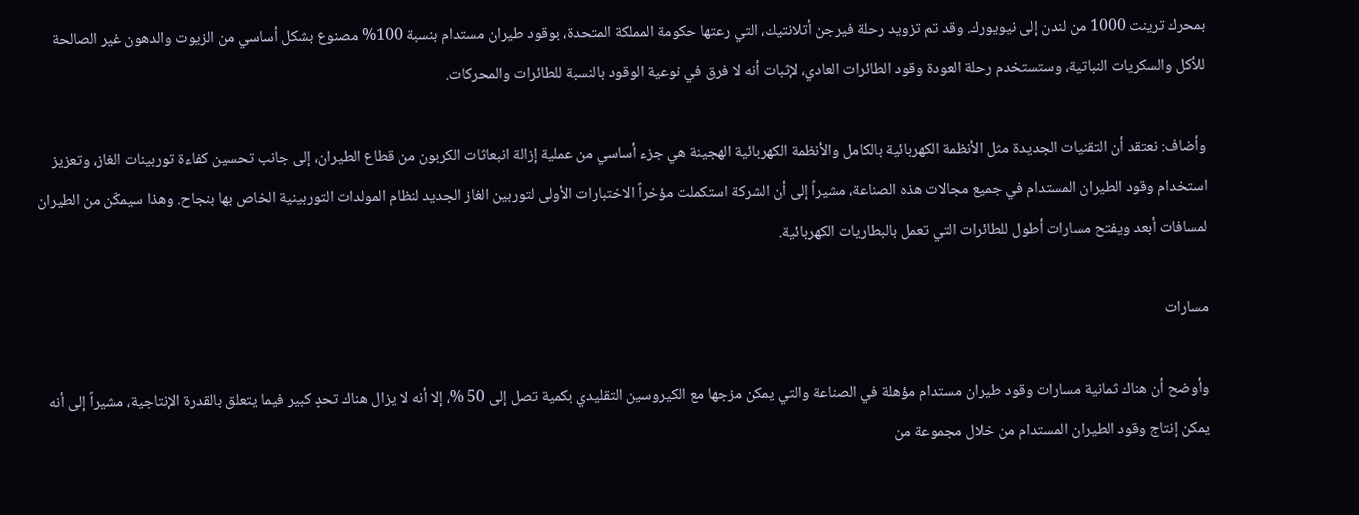بمحرك ترينت 1000 من لندن إلى نيويورك. وقد تم تزويد رحلة فيرجن أتلانتيك، التي رعتها حكومة المملكة المتحدة، بوقود طيران مستدام بنسبة 100% مصنوع بشكل أساسي من الزيوت والدهون غير الصالحة للأكل والسكريات النباتية، وستستخدم رحلة العودة وقود الطائرات العادي، لإثبات أنه لا فرق في نوعية الوقود بالنسبة للطائرات والمحركات.

وأضاف: نعتقد أن التقنيات الجديدة مثل الأنظمة الكهربائية بالكامل والأنظمة الكهربائية الهجينة هي جزء أساسي من عملية إزالة انبعاثات الكربون من قطاع الطيران، إلى جانب تحسين كفاءة توربينات الغاز، وتعزيز استخدام وقود الطيران المستدام في جميع مجالات هذه الصناعة، مشيراً إلى أن الشركة استكملت مؤخراً الاختبارات الأولى لتوربين الغاز الجديد لنظام المولدات التوربينية الخاص بها بنجاح. وهذا سيمكّن من الطيران لمسافات أبعد ويفتح مسارات أطول للطائرات التي تعمل بالبطاريات الكهربائية.

مسارات

وأوضح أن هناك ثمانية مسارات وقود طيران مستدام مؤهلة في الصناعة والتي يمكن مزجها مع الكيروسين التقليدي بكمية تصل إلى 50 %، إلا أنه لا يزال هناك تحدٍ كبير فيما يتعلق بالقدرة الإنتاجية، مشيراً إلى أنه يمكن إنتاج وقود الطيران المستدام من خلال مجموعة من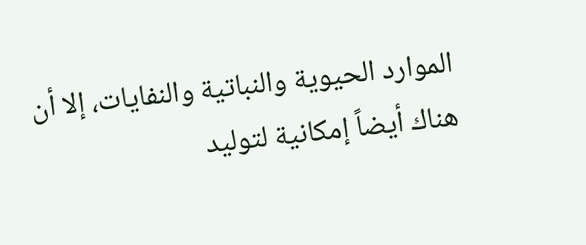الموارد الحيوية والنباتية والنفايات، إلا أن هناك أيضاً إمكانية لتوليد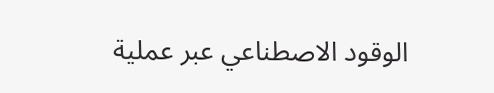الوقود الاصطناعي عبر عملية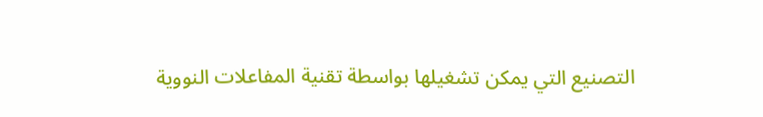التصنيع التي يمكن تشغيلها بواسطة تقنية المفاعلات النووية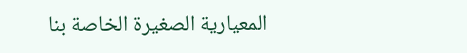المعيارية الصغيرة الخاصة بنا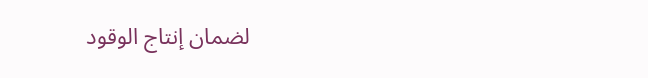لضمان إنتاج الوقود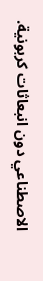الاصطناعي دون انبعاثات كربونية.